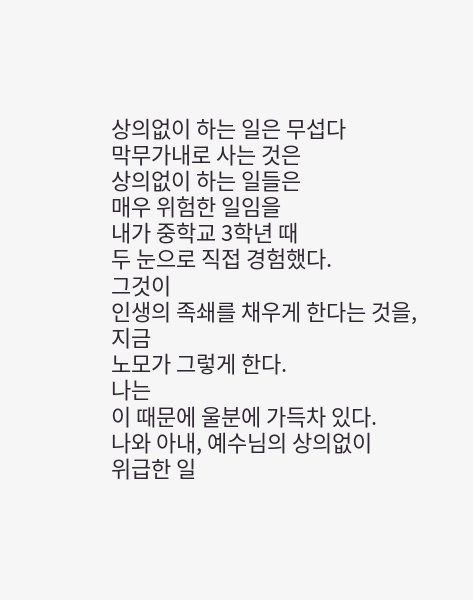상의없이 하는 일은 무섭다
막무가내로 사는 것은
상의없이 하는 일들은
매우 위험한 일임을
내가 중학교 3학년 때
두 눈으로 직접 경험했다.
그것이
인생의 족쇄를 채우게 한다는 것을,
지금
노모가 그렇게 한다.
나는
이 때문에 울분에 가득차 있다.
나와 아내, 예수님의 상의없이
위급한 일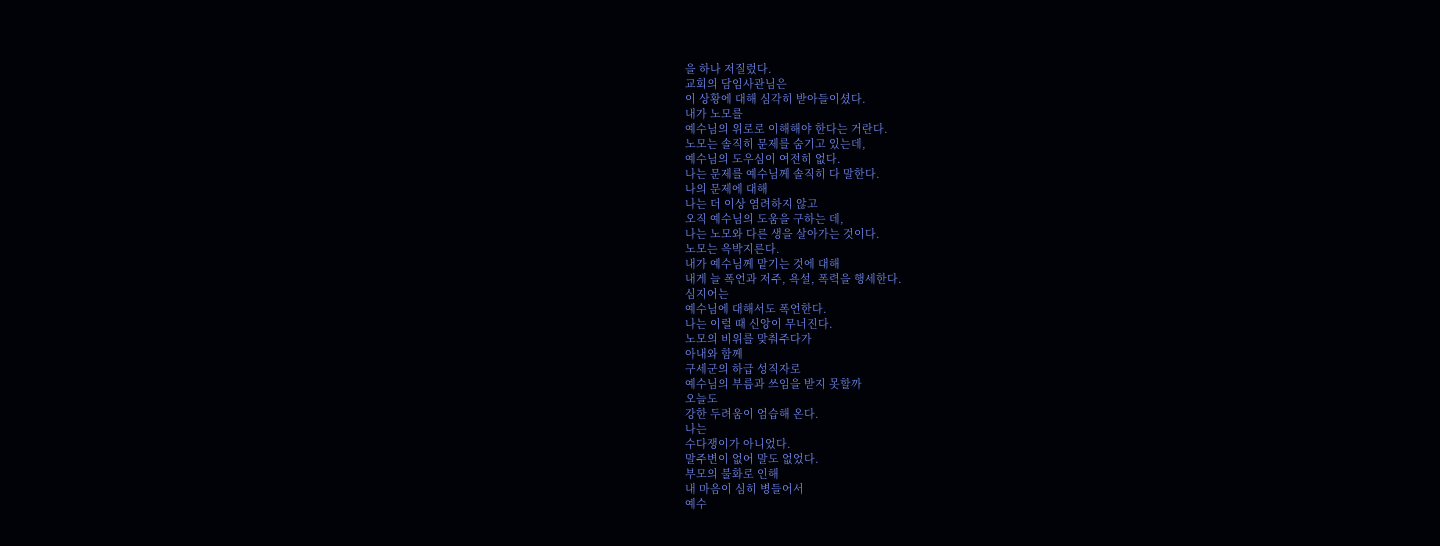을 하나 저질렀다.
교회의 담임사관님은
이 상황에 대해 심각히 받아들이셨다.
내가 노모를
예수님의 위로로 이해해야 한다는 거란다.
노모는 솔직히 문제를 숨기고 있는데,
예수님의 도우심이 여전히 없다.
나는 문제를 예수님께 솔직히 다 말한다.
나의 문제에 대해
나는 더 이상 염려하지 않고
오직 예수님의 도움을 구하는 데,
나는 노모와 다른 생을 살아가는 것이다.
노모는 윽박지른다.
내가 예수님께 맡기는 것에 대해
내게 늘 폭언과 저주, 욕설, 폭력을 행세한다.
심지어는
예수님에 대해서도 폭언한다.
나는 이럴 때 신앙이 무너진다.
노모의 비위를 맞춰주다가
아내와 함께
구세군의 하급 성직자로
예수님의 부름과 쓰임을 받지 못할까
오늘도
강한 두려움이 엄습해 온다.
나는
수다쟁이가 아니었다.
말주변이 없어 말도 없었다.
부모의 불화로 인해
내 마음이 심히 병들어서
예수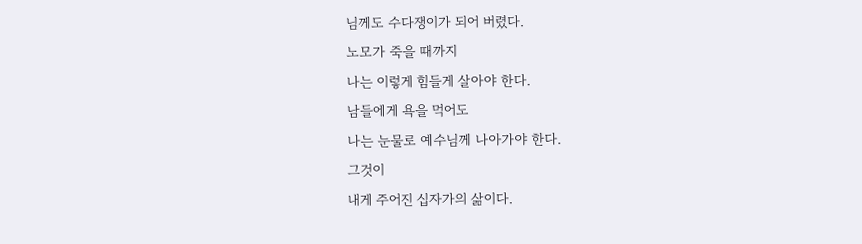님께도 수다쟁이가 되어 버렸다.
노모가 죽을 때까지
나는 이렇게 힘들게 살아야 한다.
남들에게 욕을 먹어도
나는 눈물로 예수님께 나아가야 한다.
그것이
내게 주어진 십자가의 삶이다.